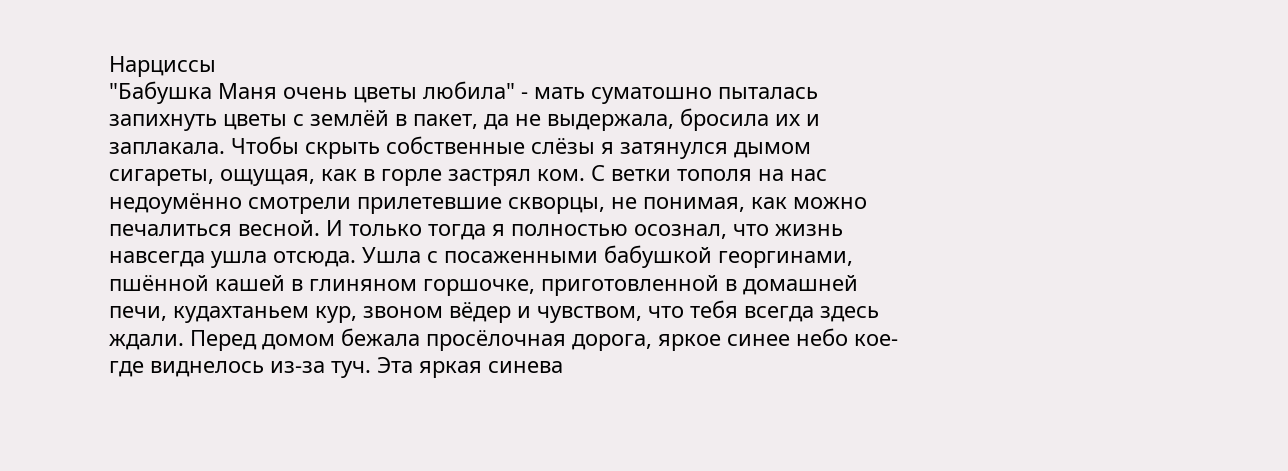Нарциссы
"Бабушка Маня очень цветы любила" - мать суматошно пыталась запихнуть цветы с землёй в пакет, да не выдержала, бросила их и заплакала. Чтобы скрыть собственные слёзы я затянулся дымом сигареты, ощущая, как в горле застрял ком. С ветки тополя на нас недоумённо смотрели прилетевшие скворцы, не понимая, как можно печалиться весной. И только тогда я полностью осознал, что жизнь навсегда ушла отсюда. Ушла с посаженными бабушкой георгинами, пшённой кашей в глиняном горшочке, приготовленной в домашней печи, кудахтаньем кур, звоном вёдер и чувством, что тебя всегда здесь ждали. Перед домом бежала просёлочная дорога, яркое синее небо кое-где виднелось из-за туч. Эта яркая синева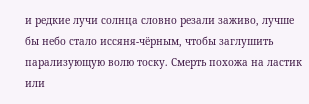и редкие лучи солнца словно резали заживо, лучше бы небо стало иссяня-чёрным, чтобы заглушить парализующую волю тоску. Смерть похожа на ластик или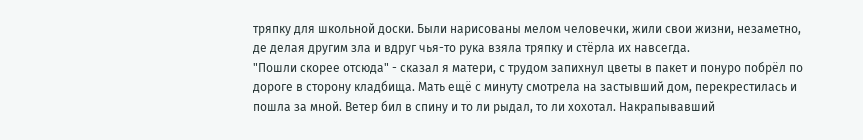тряпку для школьной доски. Были нарисованы мелом человечки, жили свои жизни, незаметно, де делая другим зла и вдруг чья-то рука взяла тряпку и стёрла их навсегда.
"Пошли скорее отсюда" - сказал я матери, с трудом запихнул цветы в пакет и понуро побрёл по дороге в сторону кладбища. Мать ещё с минуту смотрела на застывший дом, перекрестилась и пошла за мной. Ветер бил в спину и то ли рыдал, то ли хохотал. Накрапывавший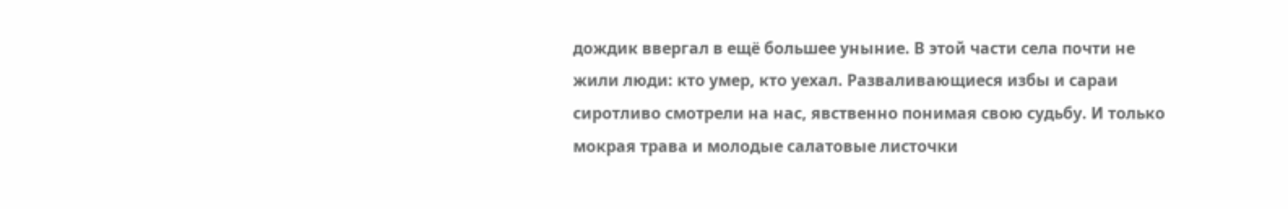дождик ввергал в ещё большее уныние. В этой части села почти не жили люди: кто умер, кто уехал. Разваливающиеся избы и сараи сиротливо смотрели на нас, явственно понимая свою судьбу. И только мокрая трава и молодые салатовые листочки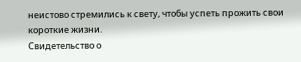неистово стремились к свету, чтобы успеть прожить свои короткие жизни.
Свидетельство о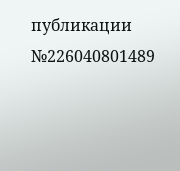публикации №226040801489